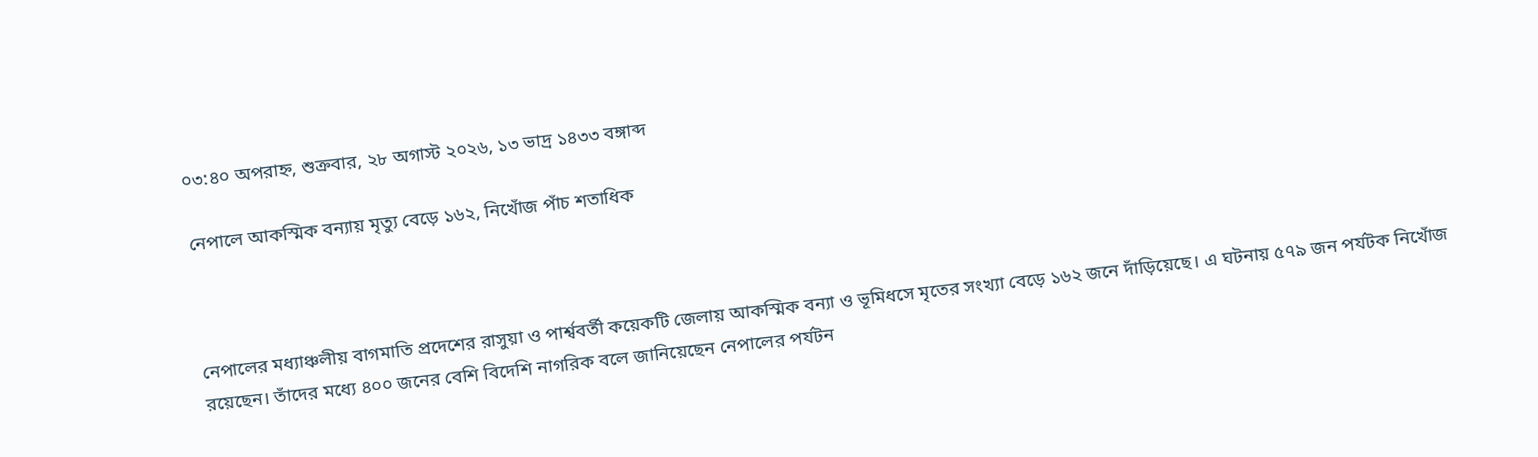০৩:৪০ অপরাহ্ন, শুক্রবার, ২৮ অগাস্ট ২০২৬, ১৩ ভাদ্র ১৪৩৩ বঙ্গাব্দ

নেপালে আকস্মিক বন্যায় মৃত্যু বেড়ে ১৬২, নিখোঁজ পাঁচ শতাধিক



নেপালের মধ্যাঞ্চলীয় বাগমাতি প্রদেশের রাসুয়া ও পার্শ্ববর্তী কয়েকটি জেলায় আকস্মিক বন্যা ও ভূমিধসে মৃতের সংখ্যা বেড়ে ১৬২ জনে দাঁড়িয়েছে। এ ঘটনায় ৫৭৯ জন পর্যটক নিখোঁজ রয়েছেন। তাঁদের মধ্যে ৪০০ জনের বেশি বিদেশি নাগরিক বলে জানিয়েছেন নেপালের পর্যটন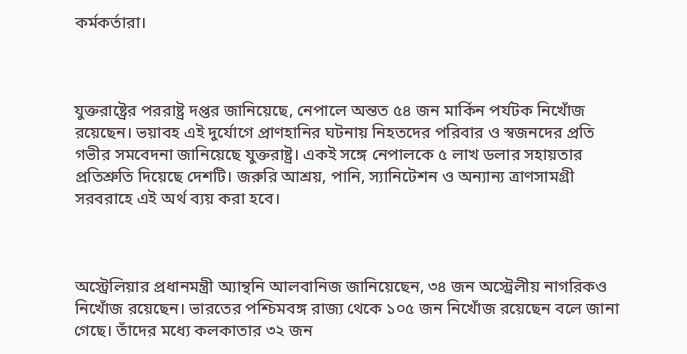কর্মকর্তারা।



যুক্তরাষ্ট্রের পররাষ্ট্র দপ্তর জানিয়েছে, নেপালে অন্তত ৫৪ জন মার্কিন পর্যটক নিখোঁজ রয়েছেন। ভয়াবহ এই দুর্যোগে প্রাণহানির ঘটনায় নিহতদের পরিবার ও স্বজনদের প্রতি গভীর সমবেদনা জানিয়েছে যুক্তরাষ্ট্র। একই সঙ্গে নেপালকে ৫ লাখ ডলার সহায়তার প্রতিশ্রুতি দিয়েছে দেশটি। জরুরি আশ্রয়, পানি, স্যানিটেশন ও অন্যান্য ত্রাণসামগ্রী সরবরাহে এই অর্থ ব্যয় করা হবে।



অস্ট্রেলিয়ার প্রধানমন্ত্রী অ্যান্থনি আলবানিজ জানিয়েছেন, ৩৪ জন অস্ট্রেলীয় নাগরিকও নিখোঁজ রয়েছেন। ভারতের পশ্চিমবঙ্গ রাজ্য থেকে ১০৫ জন নিখোঁজ রয়েছেন বলে জানা গেছে। তাঁদের মধ্যে কলকাতার ৩২ জন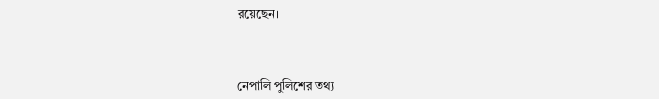রয়েছেন।



নেপালি পুলিশের তথ্য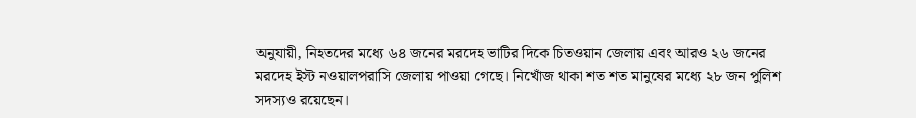অনুযায়ী, নিহতদের মধ্যে ৬৪ জনের মরদেহ ভাটির দিকে চিতওয়ান জেলায় এবং আরও ২৬ জনের মরদেহ ইস্ট নওয়ালপরাসি জেলায় পাওয়া গেছে। নিখোঁজ থাকা শত শত মানুষের মধ্যে ২৮ জন পুলিশ সদস্যও রয়েছেন।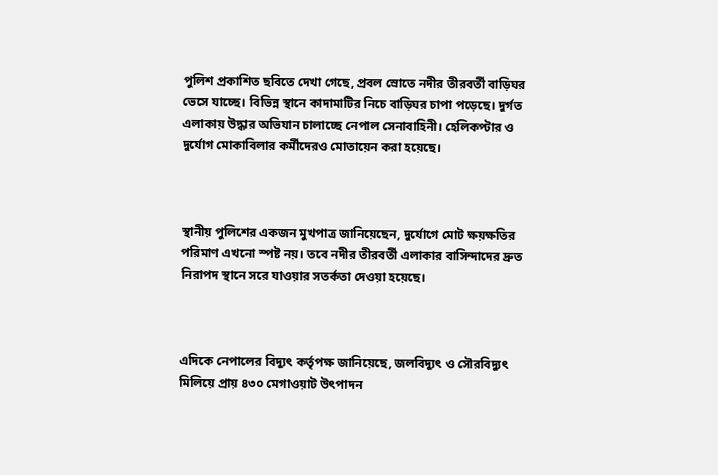পুলিশ প্রকাশিত ছবিতে দেখা গেছে, প্রবল স্রোতে নদীর তীরবর্তী বাড়িঘর ভেসে যাচ্ছে। বিভিন্ন স্থানে কাদামাটির নিচে বাড়িঘর চাপা পড়েছে। দুর্গত এলাকায় উদ্ধার অভিযান চালাচ্ছে নেপাল সেনাবাহিনী। হেলিকপ্টার ও দুর্যোগ মোকাবিলার কর্মীদেরও মোতায়েন করা হয়েছে।



স্থানীয় পুলিশের একজন মুখপাত্র জানিয়েছেন, দুর্যোগে মোট ক্ষয়ক্ষতির পরিমাণ এখনো স্পষ্ট নয়। তবে নদীর তীরবর্তী এলাকার বাসিন্দাদের দ্রুত নিরাপদ স্থানে সরে যাওয়ার সতর্কতা দেওয়া হয়েছে।



এদিকে নেপালের বিদ্যুৎ কর্তৃপক্ষ জানিয়েছে, জলবিদ্যুৎ ও সৌরবিদ্যুৎ মিলিয়ে প্রায় ৪৩০ মেগাওয়াট উৎপাদন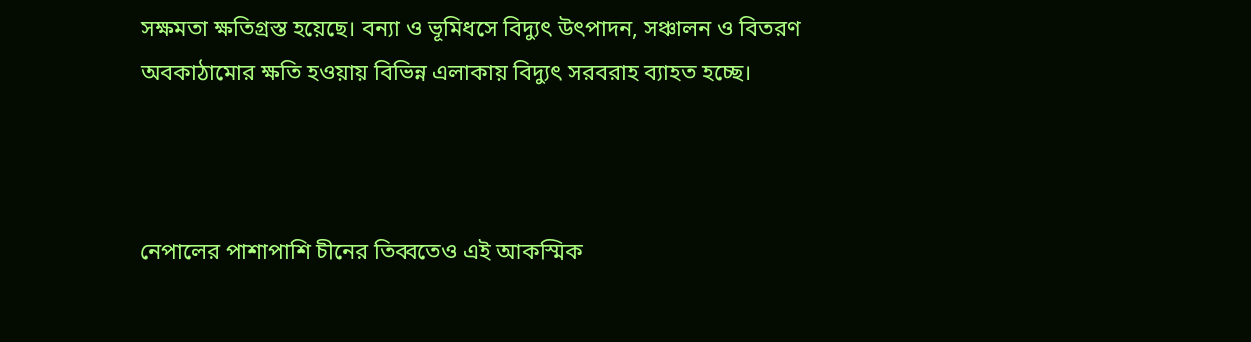সক্ষমতা ক্ষতিগ্রস্ত হয়েছে। বন্যা ও ভূমিধসে বিদ্যুৎ উৎপাদন, সঞ্চালন ও বিতরণ অবকাঠামোর ক্ষতি হওয়ায় বিভিন্ন এলাকায় বিদ্যুৎ সরবরাহ ব্যাহত হচ্ছে।



নেপালের পাশাপাশি চীনের তিব্বতেও এই আকস্মিক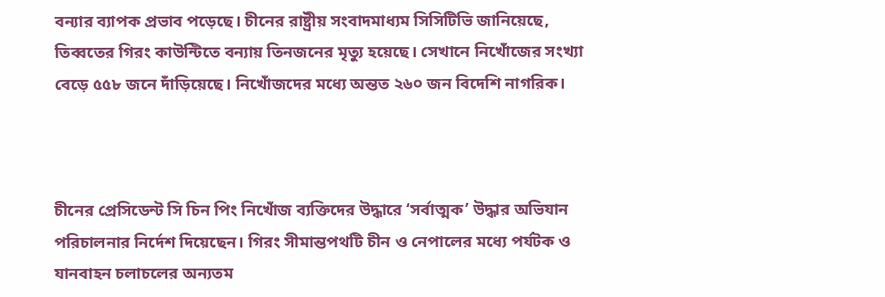বন্যার ব্যাপক প্রভাব পড়েছে। চীনের রাষ্ট্রীয় সংবাদমাধ্যম সিসিটিভি জানিয়েছে, তিব্বতের গিরং কাউন্টিতে বন্যায় তিনজনের মৃত্যু হয়েছে। সেখানে নিখোঁজের সংখ্যা বেড়ে ৫৫৮ জনে দাঁড়িয়েছে। নিখোঁজদের মধ্যে অন্তত ২৬০ জন বিদেশি নাগরিক।



চীনের প্রেসিডেন্ট সি চিন পিং নিখোঁজ ব্যক্তিদের উদ্ধারে ‘সর্বাত্মক’ উদ্ধার অভিযান পরিচালনার নির্দেশ দিয়েছেন। গিরং সীমান্তপথটি চীন ও নেপালের মধ্যে পর্যটক ও যানবাহন চলাচলের অন্যতম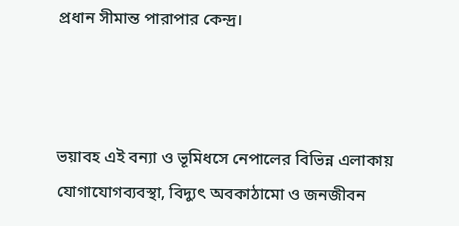প্রধান সীমান্ত পারাপার কেন্দ্র।



ভয়াবহ এই বন্যা ও ভূমিধসে নেপালের বিভিন্ন এলাকায় যোগাযোগব্যবস্থা, বিদ্যুৎ অবকাঠামো ও জনজীবন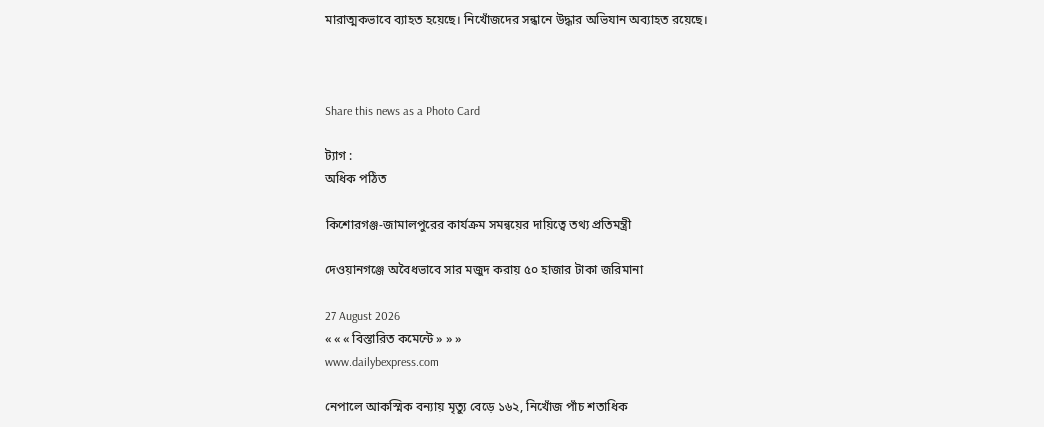মারাত্মকভাবে ব্যাহত হয়েছে। নিখোঁজদের সন্ধানে উদ্ধার অভিযান অব্যাহত রয়েছে।



Share this news as a Photo Card

ট্যাগ :
অধিক পঠিত

কিশোরগঞ্জ-জামালপুরের কার্যক্রম সমন্বয়ের দায়িত্বে তথ্য প্রতিমন্ত্রী

দেওয়ানগঞ্জে অবৈধভাবে সার মজুদ করায় ৫০ হাজার টাকা জরিমানা

27 August 2026
« « « বিস্তারিত কমেন্টে » » »
www.dailybexpress.com

নেপালে আকস্মিক বন্যায় মৃত্যু বেড়ে ১৬২, নিখোঁজ পাঁচ শতাধিক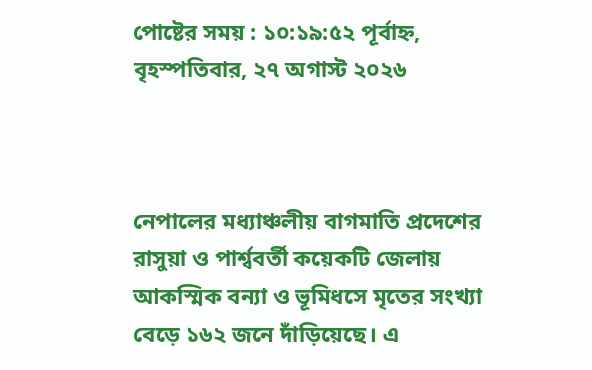পোষ্টের সময় : ১০:১৯:৫২ পূর্বাহ্ন, বৃহস্পতিবার, ২৭ অগাস্ট ২০২৬



নেপালের মধ্যাঞ্চলীয় বাগমাতি প্রদেশের রাসুয়া ও পার্শ্ববর্তী কয়েকটি জেলায় আকস্মিক বন্যা ও ভূমিধসে মৃতের সংখ্যা বেড়ে ১৬২ জনে দাঁড়িয়েছে। এ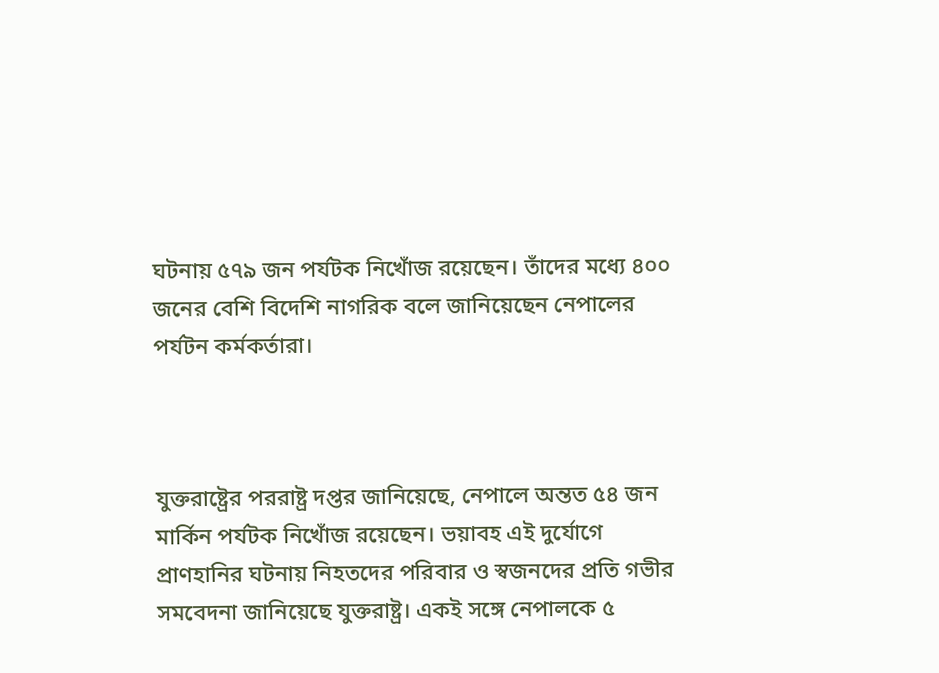ঘটনায় ৫৭৯ জন পর্যটক নিখোঁজ রয়েছেন। তাঁদের মধ্যে ৪০০ জনের বেশি বিদেশি নাগরিক বলে জানিয়েছেন নেপালের পর্যটন কর্মকর্তারা।



যুক্তরাষ্ট্রের পররাষ্ট্র দপ্তর জানিয়েছে, নেপালে অন্তত ৫৪ জন মার্কিন পর্যটক নিখোঁজ রয়েছেন। ভয়াবহ এই দুর্যোগে প্রাণহানির ঘটনায় নিহতদের পরিবার ও স্বজনদের প্রতি গভীর সমবেদনা জানিয়েছে যুক্তরাষ্ট্র। একই সঙ্গে নেপালকে ৫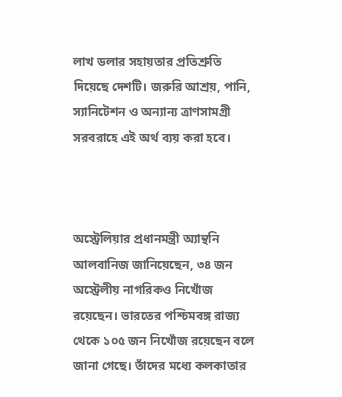লাখ ডলার সহায়তার প্রতিশ্রুতি দিয়েছে দেশটি। জরুরি আশ্রয়, পানি, স্যানিটেশন ও অন্যান্য ত্রাণসামগ্রী সরবরাহে এই অর্থ ব্যয় করা হবে।



অস্ট্রেলিয়ার প্রধানমন্ত্রী অ্যান্থনি আলবানিজ জানিয়েছেন, ৩৪ জন অস্ট্রেলীয় নাগরিকও নিখোঁজ রয়েছেন। ভারতের পশ্চিমবঙ্গ রাজ্য থেকে ১০৫ জন নিখোঁজ রয়েছেন বলে জানা গেছে। তাঁদের মধ্যে কলকাতার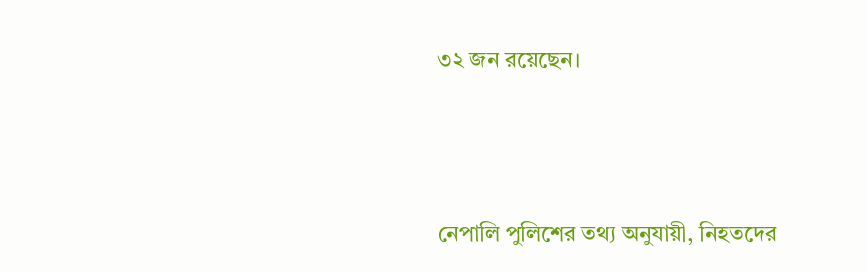৩২ জন রয়েছেন।



নেপালি পুলিশের তথ্য অনুযায়ী, নিহতদের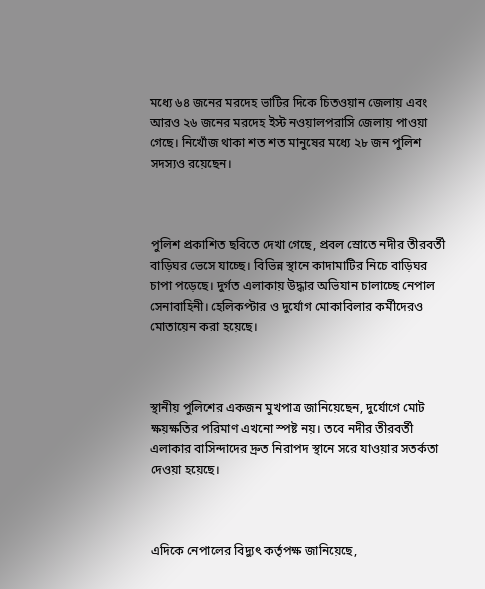মধ্যে ৬৪ জনের মরদেহ ভাটির দিকে চিতওয়ান জেলায় এবং আরও ২৬ জনের মরদেহ ইস্ট নওয়ালপরাসি জেলায় পাওয়া গেছে। নিখোঁজ থাকা শত শত মানুষের মধ্যে ২৮ জন পুলিশ সদস্যও রয়েছেন।



পুলিশ প্রকাশিত ছবিতে দেখা গেছে, প্রবল স্রোতে নদীর তীরবর্তী বাড়িঘর ভেসে যাচ্ছে। বিভিন্ন স্থানে কাদামাটির নিচে বাড়িঘর চাপা পড়েছে। দুর্গত এলাকায় উদ্ধার অভিযান চালাচ্ছে নেপাল সেনাবাহিনী। হেলিকপ্টার ও দুর্যোগ মোকাবিলার কর্মীদেরও মোতায়েন করা হয়েছে।



স্থানীয় পুলিশের একজন মুখপাত্র জানিয়েছেন, দুর্যোগে মোট ক্ষয়ক্ষতির পরিমাণ এখনো স্পষ্ট নয়। তবে নদীর তীরবর্তী এলাকার বাসিন্দাদের দ্রুত নিরাপদ স্থানে সরে যাওয়ার সতর্কতা দেওয়া হয়েছে।



এদিকে নেপালের বিদ্যুৎ কর্তৃপক্ষ জানিয়েছে,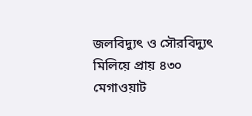জলবিদ্যুৎ ও সৌরবিদ্যুৎ মিলিয়ে প্রায় ৪৩০ মেগাওয়াট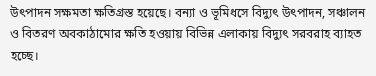উৎপাদন সক্ষমতা ক্ষতিগ্রস্ত হয়েছে। বন্যা ও ভূমিধসে বিদ্যুৎ উৎপাদন, সঞ্চালন ও বিতরণ অবকাঠামোর ক্ষতি হওয়ায় বিভিন্ন এলাকায় বিদ্যুৎ সরবরাহ ব্যাহত হচ্ছে।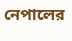নেপালের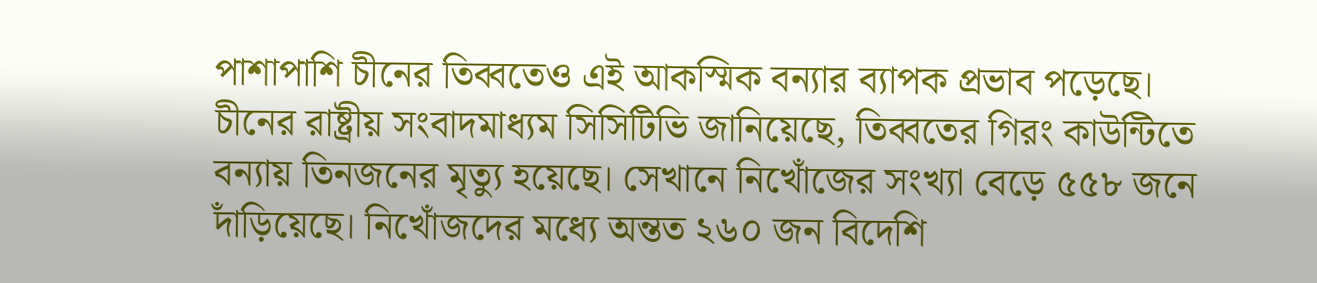পাশাপাশি চীনের তিব্বতেও এই আকস্মিক বন্যার ব্যাপক প্রভাব পড়েছে। চীনের রাষ্ট্রীয় সংবাদমাধ্যম সিসিটিভি জানিয়েছে, তিব্বতের গিরং কাউন্টিতে বন্যায় তিনজনের মৃত্যু হয়েছে। সেখানে নিখোঁজের সংখ্যা বেড়ে ৫৫৮ জনে দাঁড়িয়েছে। নিখোঁজদের মধ্যে অন্তত ২৬০ জন বিদেশি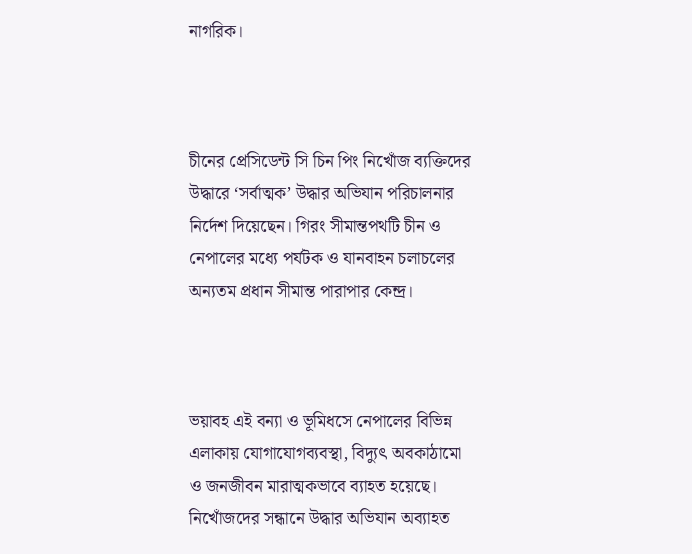নাগরিক।



চীনের প্রেসিডেন্ট সি চিন পিং নিখোঁজ ব্যক্তিদের উদ্ধারে ‘সর্বাত্মক’ উদ্ধার অভিযান পরিচালনার নির্দেশ দিয়েছেন। গিরং সীমান্তপথটি চীন ও নেপালের মধ্যে পর্যটক ও যানবাহন চলাচলের অন্যতম প্রধান সীমান্ত পারাপার কেন্দ্র।



ভয়াবহ এই বন্যা ও ভূমিধসে নেপালের বিভিন্ন এলাকায় যোগাযোগব্যবস্থা, বিদ্যুৎ অবকাঠামো ও জনজীবন মারাত্মকভাবে ব্যাহত হয়েছে। নিখোঁজদের সন্ধানে উদ্ধার অভিযান অব্যাহত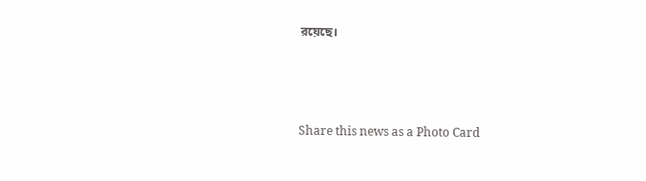রয়েছে।



Share this news as a Photo Card